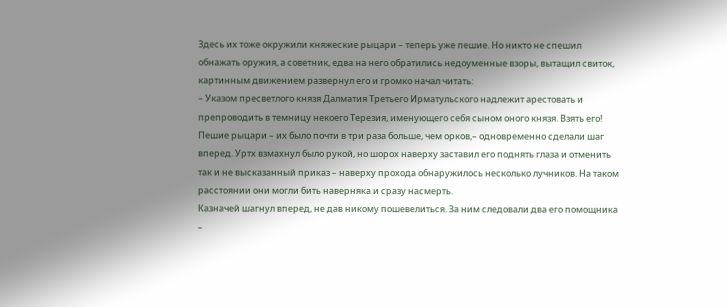Здесь их тоже окружили княжеские рыцари – теперь уже пешие. Но никто не спешил обнажать оружия, а советник, едва на него обратились недоуменные взоры, вытащил свиток, картинным движением развернул его и громко начал читать:
– Указом пресветлого князя Далматия Третьего Ирматульского надлежит арестовать и препроводить в темницу некоего Терезия, именующего себя сыном оного князя. Взять его!
Пешие рыцари – их было почти в три раза больше, чем орков,– одновременно сделали шаг вперед. Уртх взмахнул было рукой, но шорох наверху заставил его поднять глаза и отменить так и не высказанный приказ – наверху прохода обнаружилось несколько лучников. На таком расстоянии они могли бить наверняка и сразу насмерть.
Казначей шагнул вперед, не дав никому пошевелиться. За ним следовали два его помощника –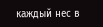каждый нес в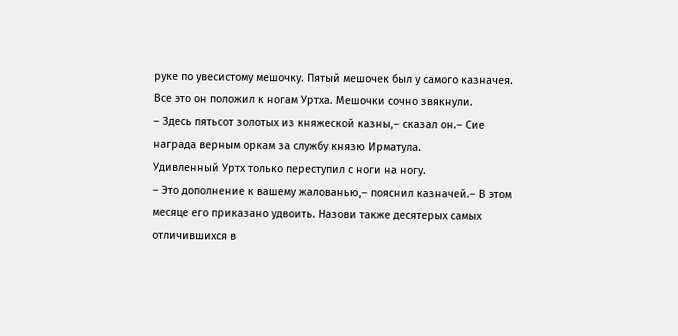руке по увесистому мешочку. Пятый мешочек был у самого казначея. Все это он положил к ногам Уртха. Мешочки сочно звякнули.
– Здесь пятьсот золотых из княжеской казны,– сказал он.– Сие награда верным оркам за службу князю Ирматула.
Удивленный Уртх только переступил с ноги на ногу.
– Это дополнение к вашему жалованью,– пояснил казначей.– В этом месяце его приказано удвоить. Назови также десятерых самых отличившихся в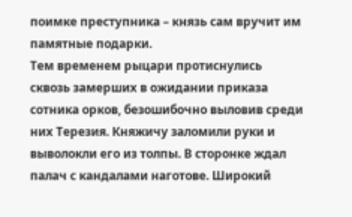поимке преступника – князь сам вручит им памятные подарки.
Тем временем рыцари протиснулись сквозь замерших в ожидании приказа сотника орков, безошибочно выловив среди них Терезия. Княжичу заломили руки и выволокли его из толпы. В сторонке ждал палач с кандалами наготове. Широкий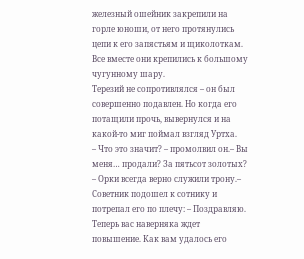железный ошейник закрепили на горле юноши, от него протянулись цепи к его запястьям и щиколоткам. Все вместе они крепились к большому чугунному шару.
Терезий не сопротивлялся – он был совершенно подавлен. Но когда его потащили прочь, вывернулся и на какой-то миг поймал взгляд Уртха.
– Что это значит? – промолвил он.– Вы меня… продали? За пятьсот золотых?
– Орки всегда верно служили трону.– Советник подошел к сотнику и потрепал его по плечу: – Поздравляю. Теперь вас наверняка ждет повышение. Как вам удалось его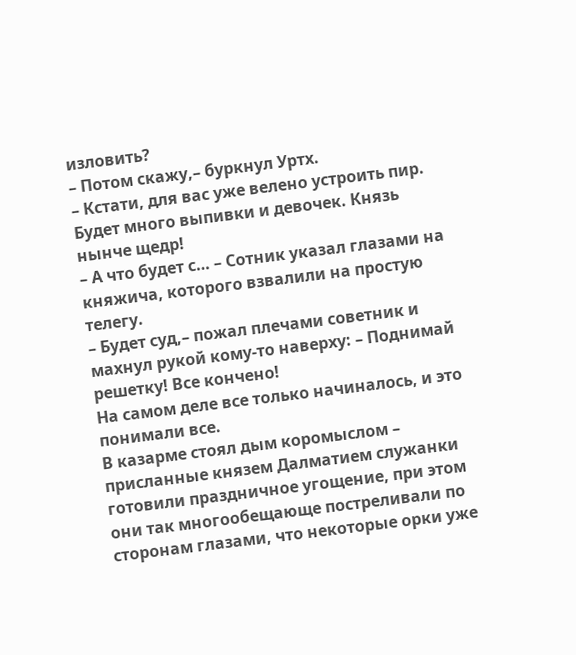изловить?
– Потом скажу,– буркнул Уртх.
– Кстати, для вас уже велено устроить пир. Будет много выпивки и девочек. Князь нынче щедр!
– А что будет с… – Сотник указал глазами на княжича, которого взвалили на простую телегу.
– Будет суд,– пожал плечами советник и махнул рукой кому-то наверху: – Поднимай решетку! Все кончено!
На самом деле все только начиналось, и это понимали все.
В казарме стоял дым коромыслом – присланные князем Далматием служанки готовили праздничное угощение, при этом они так многообещающе постреливали по сторонам глазами, что некоторые орки уже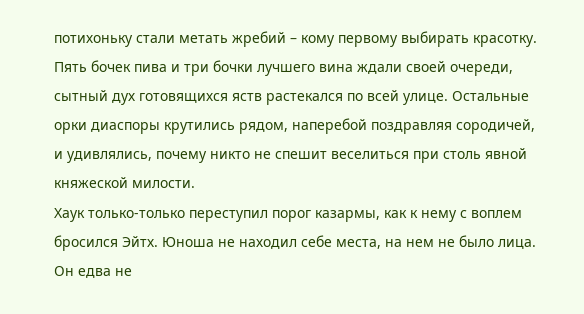потихоньку стали метать жребий – кому первому выбирать красотку. Пять бочек пива и три бочки лучшего вина ждали своей очереди, сытный дух готовящихся яств растекался по всей улице. Остальные орки диаспоры крутились рядом, наперебой поздравляя сородичей, и удивлялись, почему никто не спешит веселиться при столь явной княжеской милости.
Хаук только-только переступил порог казармы, как к нему с воплем бросился Эйтх. Юноша не находил себе места, на нем не было лица. Он едва не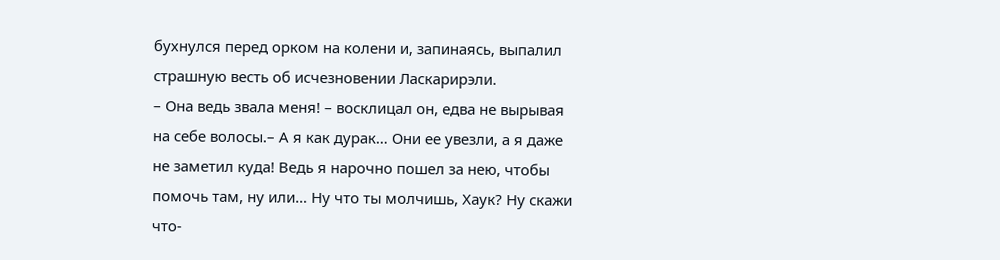бухнулся перед орком на колени и, запинаясь, выпалил страшную весть об исчезновении Ласкарирэли.
– Она ведь звала меня! – восклицал он, едва не вырывая на себе волосы.– А я как дурак… Они ее увезли, а я даже не заметил куда! Ведь я нарочно пошел за нею, чтобы помочь там, ну или… Ну что ты молчишь, Хаук? Ну скажи что-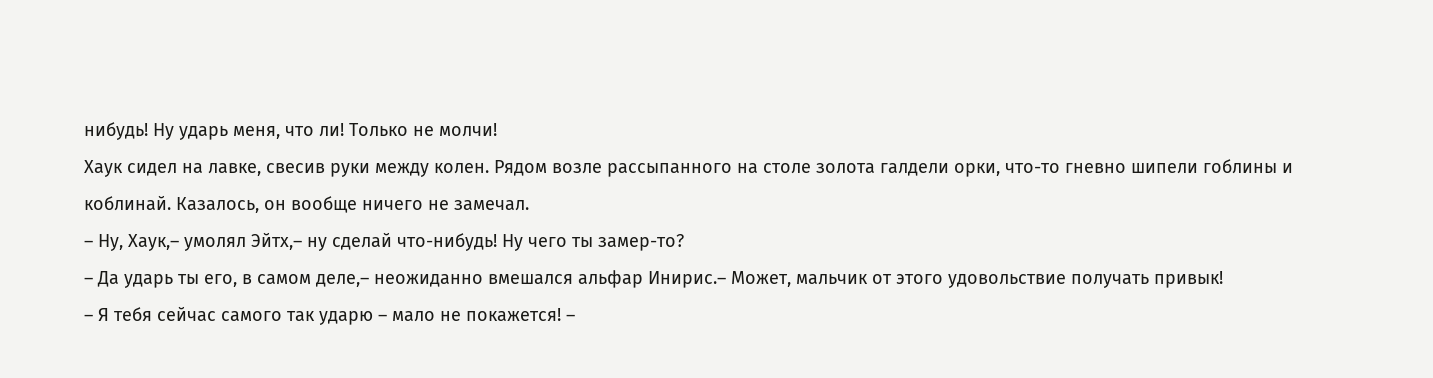нибудь! Ну ударь меня, что ли! Только не молчи!
Хаук сидел на лавке, свесив руки между колен. Рядом возле рассыпанного на столе золота галдели орки, что-то гневно шипели гоблины и коблинай. Казалось, он вообще ничего не замечал.
– Ну, Хаук,– умолял Эйтх,– ну сделай что-нибудь! Ну чего ты замер-то?
– Да ударь ты его, в самом деле,– неожиданно вмешался альфар Инирис.– Может, мальчик от этого удовольствие получать привык!
– Я тебя сейчас самого так ударю – мало не покажется! –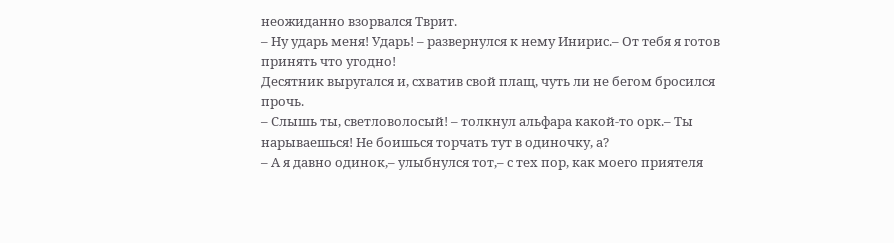неожиданно взорвался Тврит.
– Ну ударь меня! Ударь! – развернулся к нему Инирис.– От тебя я готов принять что угодно!
Десятник выругался и, схватив свой плащ, чуть ли не бегом бросился прочь.
– Слышь ты, светловолосый! – толкнул альфара какой-то орк.– Ты нарываешься! Не боишься торчать тут в одиночку, а?
– А я давно одинок,– улыбнулся тот,– с тех пор, как моего приятеля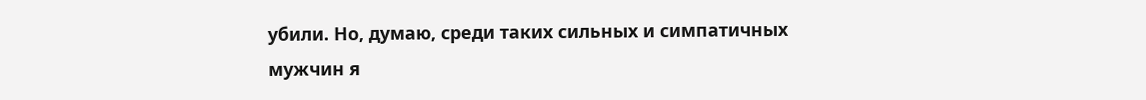убили. Но, думаю, среди таких сильных и симпатичных мужчин я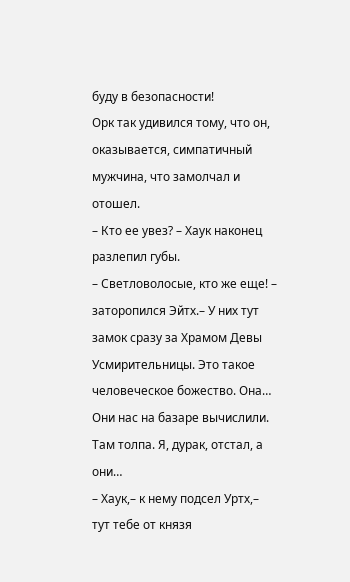буду в безопасности!
Орк так удивился тому, что он, оказывается, симпатичный мужчина, что замолчал и отошел.
– Кто ее увез? – Хаук наконец разлепил губы.
– Светловолосые, кто же еще! – заторопился Эйтх.– У них тут замок сразу за Храмом Девы Усмирительницы. Это такое человеческое божество. Она… Они нас на базаре вычислили. Там толпа. Я, дурак, отстал, а они…
– Хаук,– к нему подсел Уртх,– тут тебе от князя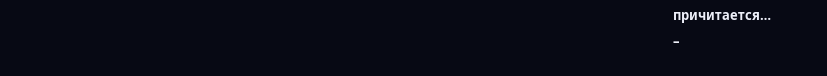причитается…
–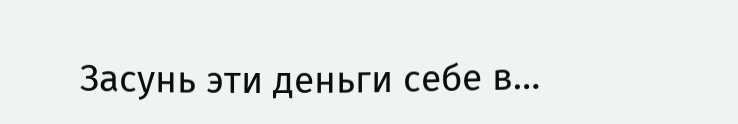Засунь эти деньги себе в…